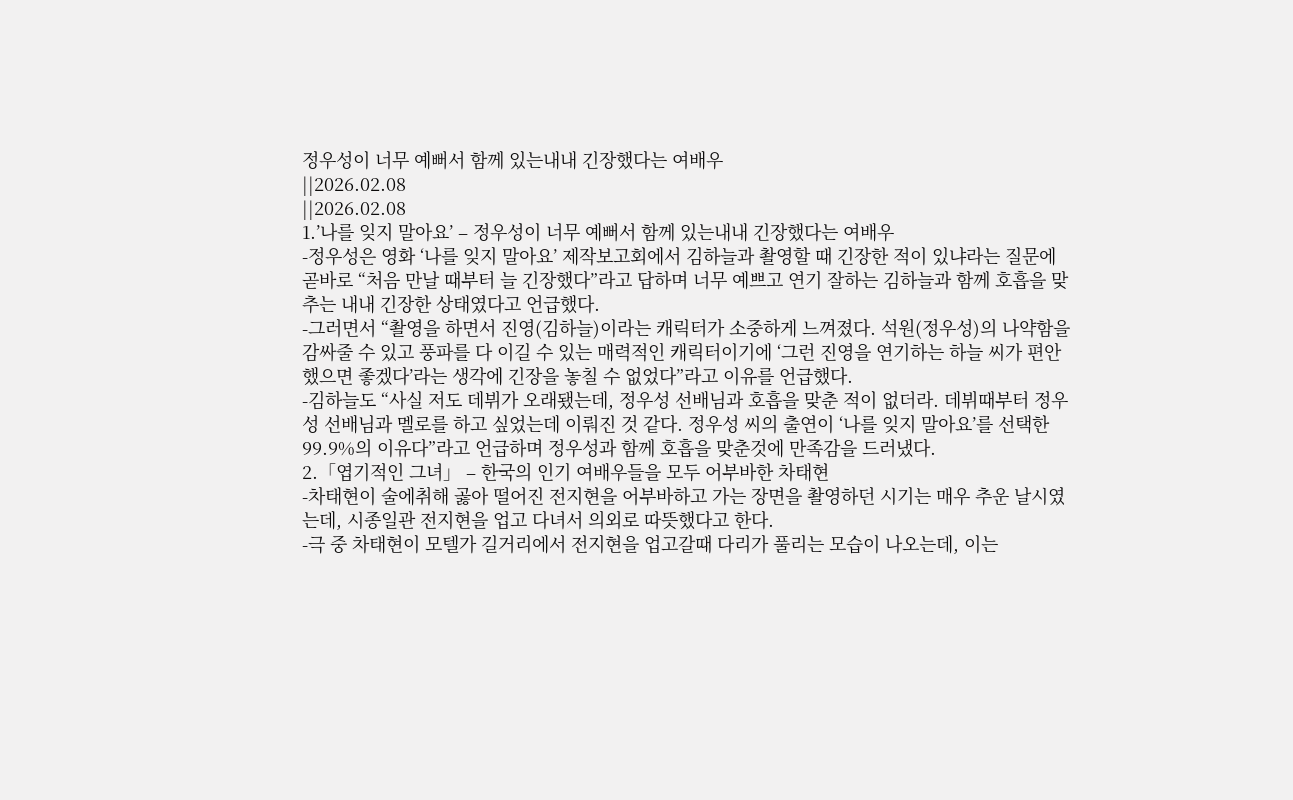정우성이 너무 예뻐서 함께 있는내내 긴장했다는 여배우
||2026.02.08
||2026.02.08
1.’나를 잊지 말아요’ – 정우성이 너무 예뻐서 함께 있는내내 긴장했다는 여배우
-정우성은 영화 ‘나를 잊지 말아요’ 제작보고회에서 김하늘과 촬영할 때 긴장한 적이 있냐라는 질문에 곧바로 “처음 만날 때부터 늘 긴장했다”라고 답하며 너무 예쁘고 연기 잘하는 김하늘과 함께 호흡을 맞추는 내내 긴장한 상태였다고 언급했다.
-그러면서 “촬영을 하면서 진영(김하늘)이라는 캐릭터가 소중하게 느껴졌다. 석원(정우성)의 나약함을 감싸줄 수 있고 풍파를 다 이길 수 있는 매력적인 캐릭터이기에 ‘그런 진영을 연기하는 하늘 씨가 편안했으면 좋겠다’라는 생각에 긴장을 놓칠 수 없었다”라고 이유를 언급했다.
-김하늘도 “사실 저도 데뷔가 오래됐는데, 정우성 선배님과 호흡을 맞춘 적이 없더라. 데뷔때부터 정우성 선배님과 멜로를 하고 싶었는데 이뤄진 것 같다. 정우성 씨의 출연이 ‘나를 잊지 말아요’를 선택한 99.9%의 이유다”라고 언급하며 정우성과 함께 호흡을 맞춘것에 만족감을 드러냈다.
2.「엽기적인 그녀」 – 한국의 인기 여배우들을 모두 어부바한 차태현
-차태현이 술에취해 곯아 떨어진 전지현을 어부바하고 가는 장면을 촬영하던 시기는 매우 추운 날시였는데, 시종일관 전지현을 업고 다녀서 의외로 따뜻했다고 한다.
-극 중 차태현이 모텔가 길거리에서 전지현을 업고갈때 다리가 풀리는 모습이 나오는데, 이는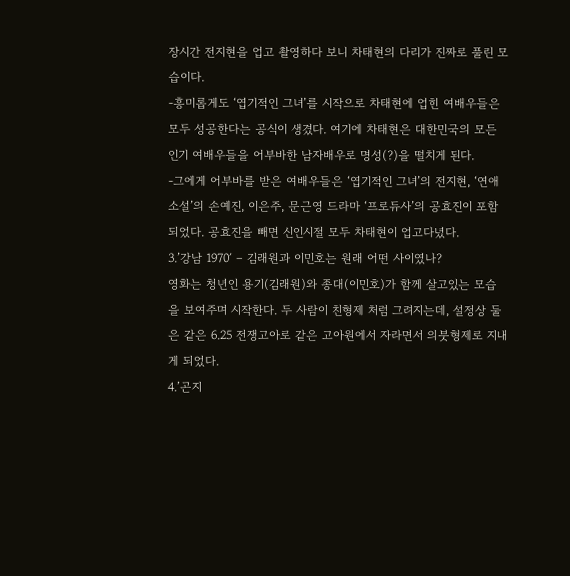장시간 전지현을 업고 촬영하다 보니 차태현의 다리가 진짜로 풀린 모습이다.
-흥미롭게도 ‘엽기적인 그녀’를 시작으로 차태현에 업힌 여배우들은 모두 성공한다는 공식이 생겼다. 여기에 차태현은 대한민국의 모든 인기 여배우들을 어부바한 남자배우로 명성(?)을 떨치게 된다.
-그에게 어부바를 받은 여배우들은 ‘엽기적인 그녀’의 전지현, ‘연애소설’의 손예진, 이은주, 문근영 드라마 ‘프로듀사’의 공효진이 포함되었다. 공효진을 빼면 신인시절 모두 차태현이 업고다녔다.
3.’강남 1970′ – 김래원과 이민호는 원래 어떤 사이였나?
영화는 청년인 용기(김래원)와 종대(이민호)가 함께 살고있는 모습을 보여주며 시작한다. 두 사람이 친형제 처럼 그려지는데, 설정상 둘은 같은 6.25 전쟁고아로 같은 고아원에서 자라면서 의붓형제로 지내게 되었다.
4.’곤지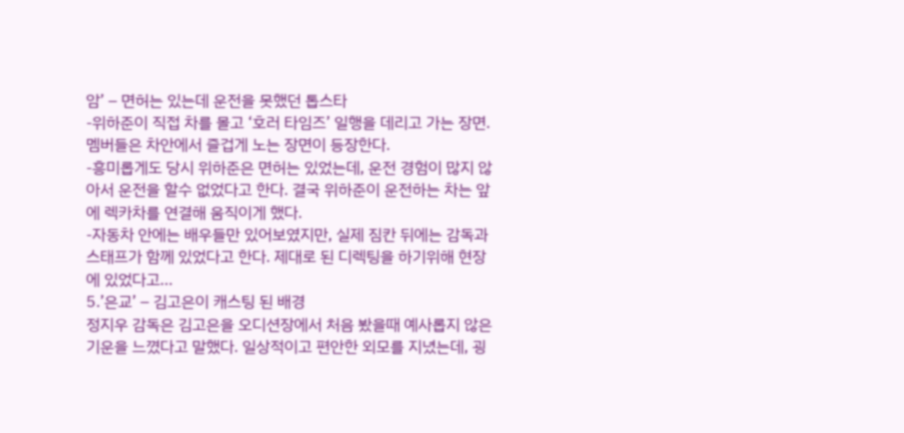암’ – 면허는 있는데 운전을 못했던 톱스타
-위하준이 직접 차를 몰고 ‘호러 타임즈’ 일행을 데리고 가는 장면. 멤버들은 차안에서 즐겁게 노는 장면이 등장한다.
-흥미롭게도 당시 위하준은 면허는 있었는데, 운전 경험이 많지 않아서 운전을 할수 없었다고 한다. 결국 위하준이 운전하는 차는 앞에 렉카차를 연결해 움직이게 했다.
-자동차 안에는 배우들만 있어보였지만, 실제 짐칸 뒤에는 감독과 스태프가 함께 있었다고 한다. 제대로 된 디렉팅을 하기위해 현장에 있었다고…
5.’은교’ – 김고은이 캐스팅 된 배경
정지우 감독은 김고은을 오디션장에서 처음 봤을때 예사롭지 않은 기운을 느꼈다고 말했다. 일상적이고 편안한 외모를 지녔는데, 굉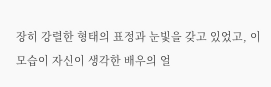장히 강렬한 형태의 표정과 눈빛을 갖고 있었고, 이 모습이 자신이 생각한 배우의 얼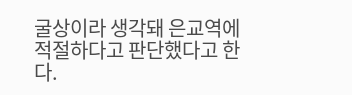굴상이라 생각돼 은교역에 적절하다고 판단했다고 한다.